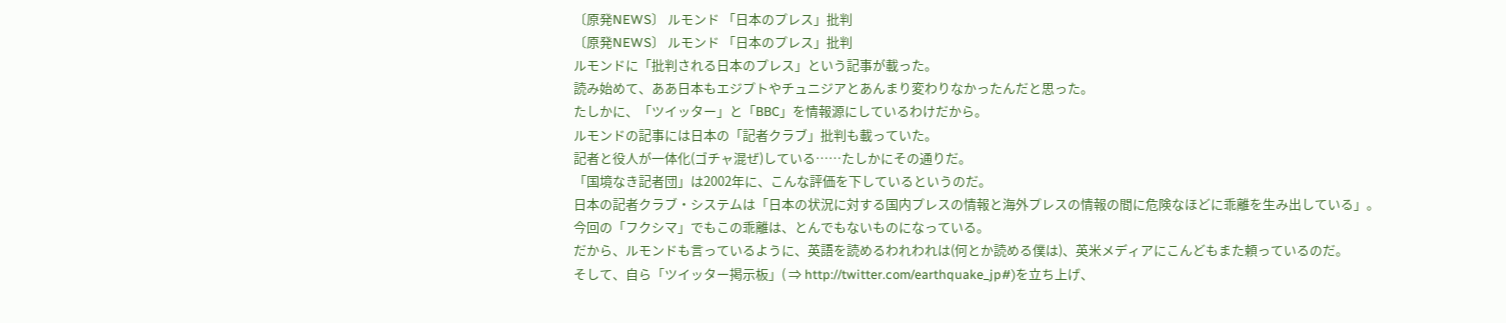〔原発NEWS〕 ルモンド 「日本のプレス」批判
〔原発NEWS〕 ルモンド 「日本のプレス」批判
ルモンドに「批判される日本のプレス」という記事が載った。
読み始めて、ああ日本もエジプトやチュニジアとあんまり変わりなかったんだと思った。
たしかに、「ツイッター」と「BBC」を情報源にしているわけだから。
ルモンドの記事には日本の「記者クラブ」批判も載っていた。
記者と役人が一体化(ゴチャ混ぜ)している……たしかにその通りだ。
「国境なき記者団」は2002年に、こんな評価を下しているというのだ。
日本の記者クラブ・システムは「日本の状況に対する国内プレスの情報と海外プレスの情報の間に危険なほどに乖離を生み出している」。
今回の「フクシマ」でもこの乖離は、とんでもないものになっている。
だから、ルモンドも言っているように、英語を読めるわれわれは(何とか読める僕は)、英米メディアにこんどもまた頼っているのだ。
そして、自ら「ツイッター掲示板」( ⇒ http://twitter.com/earthquake_jp#)を立ち上げ、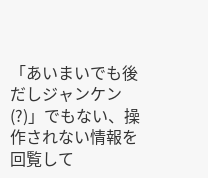「あいまいでも後だしジャンケン(?)」でもない、操作されない情報を回覧して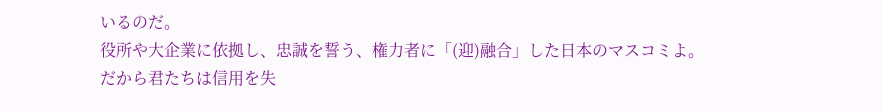いるのだ。
役所や大企業に依拠し、忠誠を誓う、権力者に「(迎)融合」した日本のマスコミよ。
だから君たちは信用を失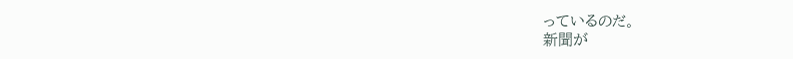っているのだ。
新聞が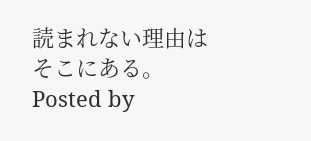読まれない理由はそこにある。
Posted by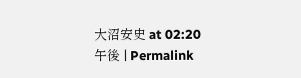大沼安史 at 02:20 午後 | Permalink